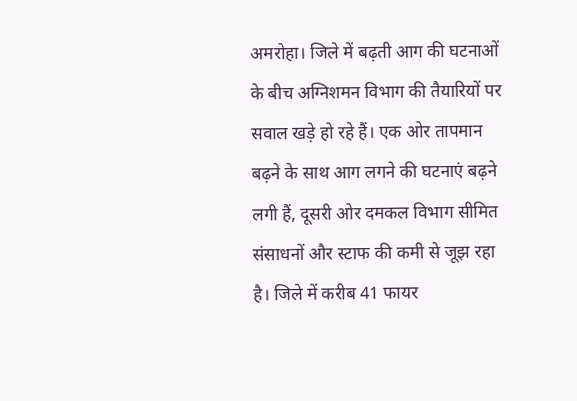अमरोहा। जिले में बढ़ती आग की घटनाओं के बीच अग्निशमन विभाग की तैयारियों पर सवाल खड़े हो रहे हैं। एक ओर तापमान बढ़ने के साथ आग लगने की घटनाएं बढ़ने लगी हैं, दूसरी ओर दमकल विभाग सीमित संसाधनों और स्टाफ की कमी से जूझ रहा है। जिले में करीब 41 फायर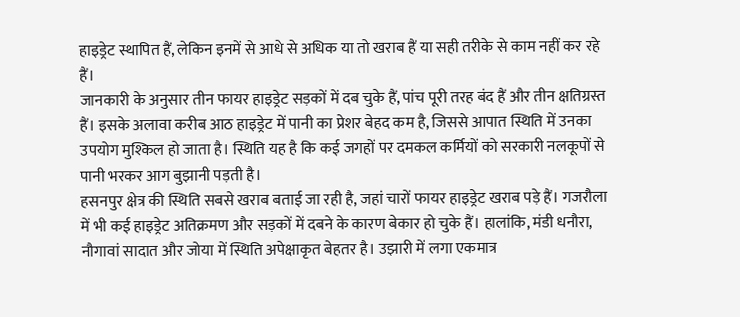हाइड्रेट स्थापित हैं, लेकिन इनमें से आधे से अधिक या तो खराब हैं या सही तरीके से काम नहीं कर रहे हैं।
जानकारी के अनुसार तीन फायर हाइड्रेट सड़कों में दब चुके हैं, पांच पूरी तरह बंद हैं और तीन क्षतिग्रस्त हैं। इसके अलावा करीब आठ हाइड्रेट में पानी का प्रेशर बेहद कम है, जिससे आपात स्थिति में उनका उपयोग मुश्किल हो जाता है। स्थिति यह है कि कई जगहों पर दमकल कर्मियों को सरकारी नलकूपों से पानी भरकर आग बुझानी पड़ती है।
हसनपुर क्षेत्र की स्थिति सबसे खराब बताई जा रही है, जहां चारों फायर हाइड्रेट खराब पड़े हैं। गजरौला में भी कई हाइड्रेट अतिक्रमण और सड़कों में दबने के कारण बेकार हो चुके हैं। हालांकि, मंडी धनौरा, नौगावां सादात और जोया में स्थिति अपेक्षाकृत बेहतर है। उझारी में लगा एकमात्र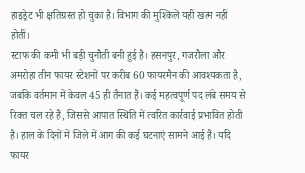हाइड्रेट भी क्षतिग्रस्त हो चुका है। विभाग की मुश्किलें यहीं खत्म नहीं होतीं।
स्टाफ की कमी भी बड़ी चुनौती बनी हुई है। हसनपुर, गजरौला और अमरोहा तीन फायर स्टेशनों पर करीब 60 फायरमैन की आवश्यकता है, जबकि वर्तमान में केवल 45 ही तैनात हैं। कई महत्वपूर्ण पद लंबे समय से रिक्त चल रहे हैं, जिससे आपात स्थिति में त्वरित कार्रवाई प्रभावित होती है। हाल के दिनों में जिले में आग की कई घटनाएं सामने आई हैं। यदि फायर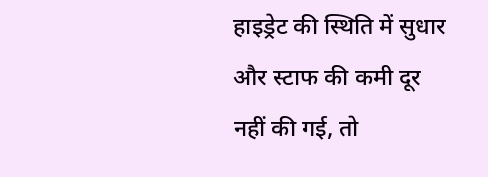हाइड्रेट की स्थिति में सुधार और स्टाफ की कमी दूर नहीं की गई, तो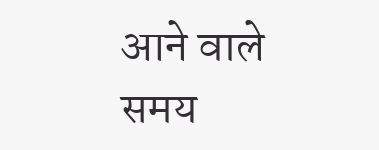आने वाले समय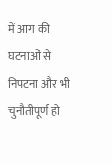में आग की घटनाओं से निपटना और भी चुनौतीपूर्ण हो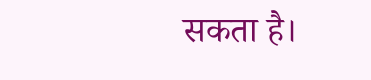सकता है।